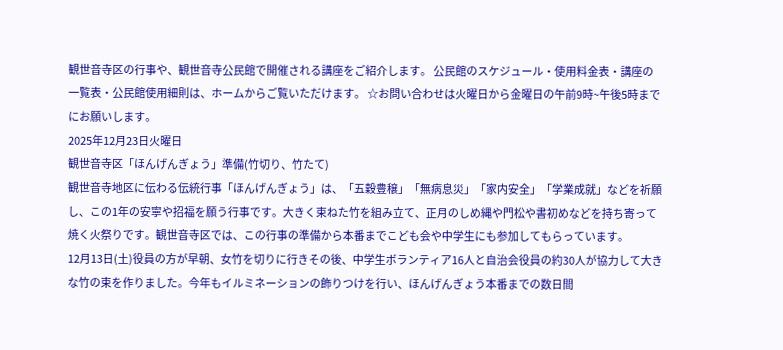観世音寺区の行事や、観世音寺公民館で開催される講座をご紹介します。 公民館のスケジュール・使用料金表・講座の一覧表・公民館使用細則は、ホームからご覧いただけます。 ☆お問い合わせは火曜日から金曜日の午前9時~午後5時までにお願いします。
2025年12月23日火曜日
観世音寺区「ほんげんぎょう」準備(竹切り、竹たて)
観世音寺地区に伝わる伝統行事「ほんげんぎょう」は、「五穀豊穣」「無病息災」「家内安全」「学業成就」などを祈願し、この1年の安寧や招福を願う行事です。大きく束ねた竹を組み立て、正月のしめ縄や門松や書初めなどを持ち寄って焼く火祭りです。観世音寺区では、この行事の準備から本番までこども会や中学生にも参加してもらっています。
12月13日(土)役員の方が早朝、女竹を切りに行きその後、中学生ボランティア16人と自治会役員の約30人が協力して大きな竹の束を作りました。今年もイルミネーションの飾りつけを行い、ほんげんぎょう本番までの数日間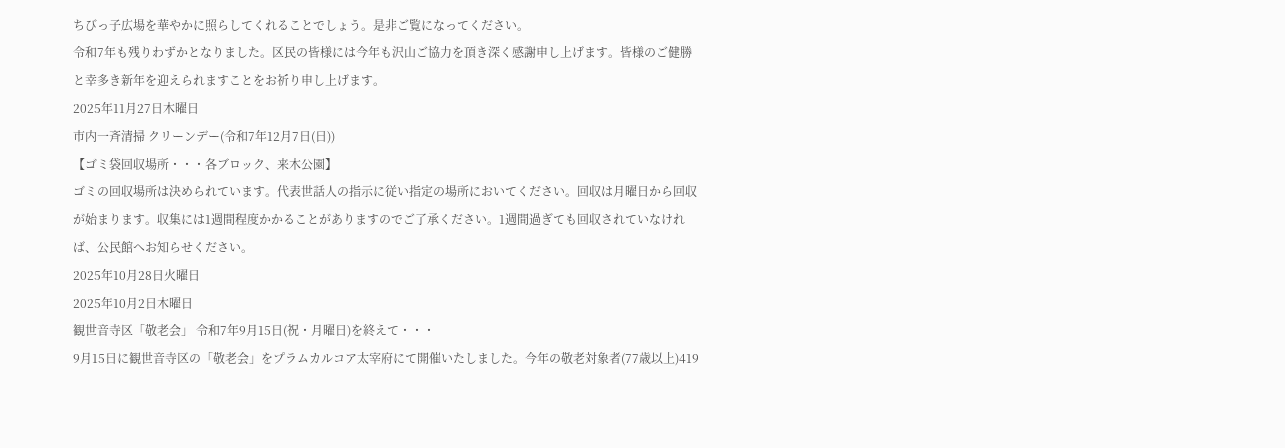ちびっ子広場を華やかに照らしてくれることでしょう。是非ご覧になってください。
令和7年も残りわずかとなりました。区民の皆様には今年も沢山ご協力を頂き深く感謝申し上げます。皆様のご健勝と幸多き新年を迎えられますことをお祈り申し上げます。
2025年11月27日木曜日
市内一斉清掃 クリーンデー(令和7年12月7日(日))
【ゴミ袋回収場所・・・各ブロック、来木公園】
ゴミの回収場所は決められています。代表世話人の指示に従い指定の場所においてください。回収は月曜日から回収が始まります。収集には1週間程度かかることがありますのでご了承ください。1週間過ぎても回収されていなければ、公民館へお知らせください。
2025年10月28日火曜日
2025年10月2日木曜日
観世音寺区「敬老会」 令和7年9月15日(祝・月曜日)を終えて・・・
9月15日に観世音寺区の「敬老会」をプラムカルコア太宰府にて開催いたしました。今年の敬老対象者(77歳以上)419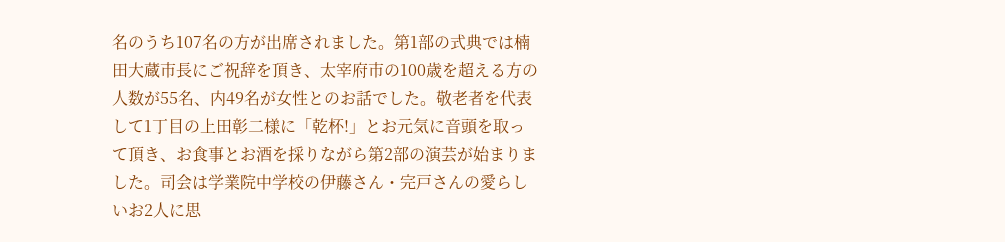名のうち107名の方が出席されました。第1部の式典では楠田大蔵市長にご祝辞を頂き、太宰府市の100歳を超える方の人数が55名、内49名が女性とのお話でした。敬老者を代表して1丁目の上田彰二様に「乾杯!」とお元気に音頭を取って頂き、お食事とお酒を採りながら第2部の演芸が始まりました。司会は学業院中学校の伊藤さん・完戸さんの愛らしいお2人に思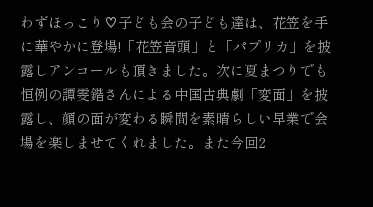わずほっこり♡子ども会の子ども達は、花笠を手に華やかに登場!「花笠音頭」と「パプリカ」を披露しアンコールも頂きました。次に夏まつりでも恒例の譚雯鍇さんによる中国古典劇「変面」を披露し、顔の面が変わる瞬間を素晴らしい早業で会場を楽しませてくれました。また今回2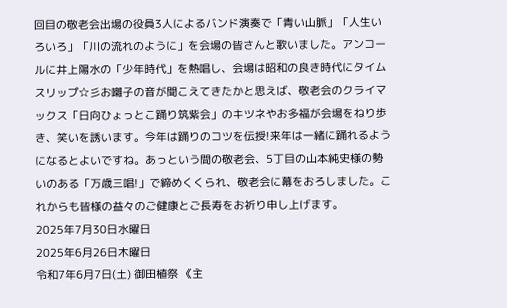回目の敬老会出場の役員3人によるバンド演奏で「青い山脈」「人生いろいろ」「川の流れのように」を会場の皆さんと歌いました。アンコールに井上陽水の「少年時代」を熱唱し、会場は昭和の良き時代にタイムスリップ☆彡お囃子の音が聞こえてきたかと思えば、敬老会のクライマックス「日向ひょっとこ踊り筑紫会」のキツネやお多福が会場をねり歩き、笑いを誘います。今年は踊りのコツを伝授!来年は一緒に踊れるようになるとよいですね。あっという間の敬老会、5丁目の山本純史様の勢いのある「万歳三唱!」で締めくくられ、敬老会に幕をおろしました。これからも皆様の益々のご健康とご長寿をお祈り申し上げます。
2025年7月30日水曜日
2025年6月26日木曜日
令和7年6月7日(土) 御田植祭 《主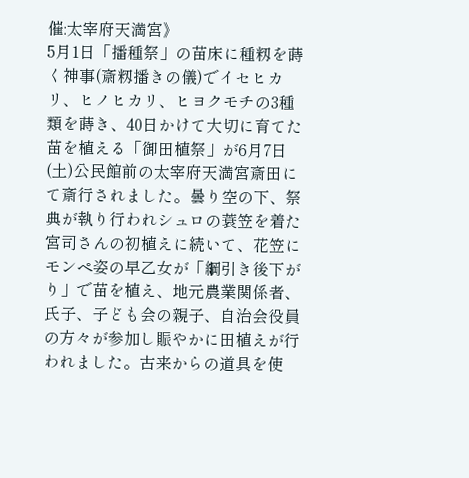催:太宰府天満宮》
5月1日「播種祭」の苗床に種籾を蒔く神事(斎籾播きの儀)でイセヒカリ、ヒノヒカリ、ヒヨクモチの3種類を蒔き、40日かけて大切に育てた苗を植える「御田植祭」が6月7日(土)公民館前の太宰府天満宮斎田にて斎行されました。曇り空の下、祭典が執り行われシュロの蓑笠を着た宮司さんの初植えに続いて、花笠にモンペ姿の早乙女が「綱引き後下がり」で苗を植え、地元農業関係者、氏子、子ども会の親子、自治会役員の方々が参加し賑やかに田植えが行われました。古来からの道具を使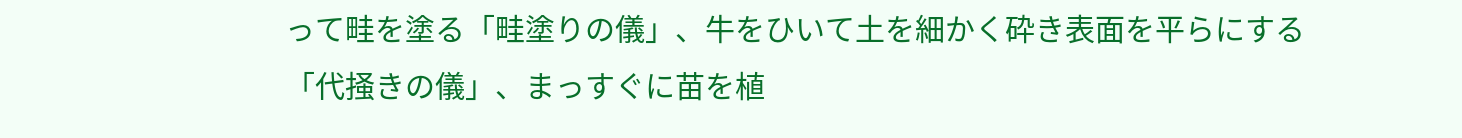って畦を塗る「畦塗りの儀」、牛をひいて土を細かく砕き表面を平らにする「代掻きの儀」、まっすぐに苗を植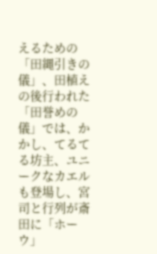えるための「田縄引きの儀」、田植えの後行われた「田誉めの儀」では、かかし、てるてる坊主、ユニークなカエルも登場し、宮司と行列が斎田に「ホーウ」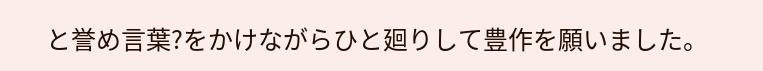と誉め言葉?をかけながらひと廻りして豊作を願いました。